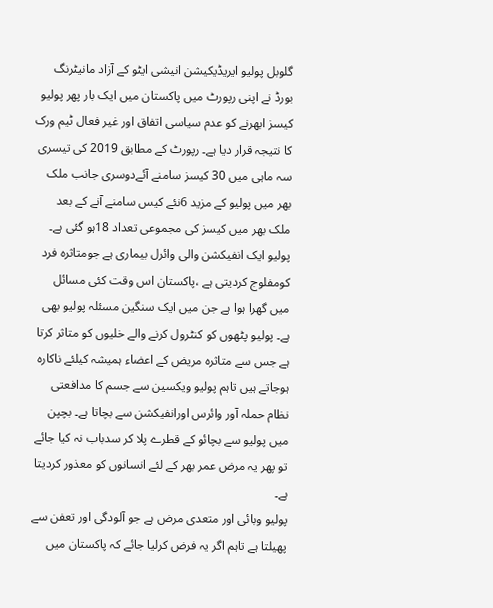گلوبل پولیو ایریڈیکیشن انیشی ایٹو کے آزاد مانیٹرنگ بورڈ نے اپنی رپورٹ میں پاکستان میں ایک بار پھر پولیو کیسز ابھرنے کو عدم سیاسی اتفاق اور غیر فعال ٹیم ورک کا نتیجہ قرار دیا ہے۔ رپورٹ کے مطابق 2019 کی تیسری سہ ماہی میں 30 کیسز سامنے آئےدوسری جانب ملک بھر میں پولیو کے مزید 6نئے کیس سامنے آنے کے بعد ملک بھر میں کیسز کی مجموعی تعداد 18ہو گئی ہے۔
پولیو ایک انفیکشن والی وائرل بیماری ہے جومتاثرہ فرد کومفلوج کردیتی ہے ،پاکستان اس وقت کئی مسائل میں گھرا ہوا ہے جن میں ایک سنگین مسئلہ پولیو بھی ہے۔ پولیو پٹھوں کو کنٹرول کرنے والے خلیوں کو متاثر کرتا ہے جس سے متاثرہ مریض کے اعضاء ہمیشہ کیلئے ناکارہ ہوجاتے ہیں تاہم پولیو ویکسین سے جسم کا مدافعتی نظام حملہ آور وائرس اورانفیکشن سے بچاتا ہے۔ بچپن میں پولیو سے بچائو کے قطرے پلا کر سدباب نہ کیا جائے تو پھر یہ مرض عمر بھر کے لئے انسانوں کو معذور کردیتا ہے۔
پولیو وبائی اور متعدی مرض ہے جو آلودگی اور تعفن سے پھیلتا ہے تاہم اگر یہ فرض کرلیا جائے کہ پاکستان میں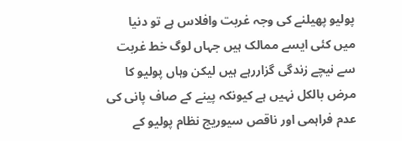پولیو پھیلنے کی وجہ غربت وافلاس ہے تو دنیا میں کئی ایسے ممالک ہیں جہاں لوگ خط غربت سے نیچے زندگی گزاررہے ہیں لیکن وہاں پولیو کا مرض بالکل نہیں ہے کیونکہ پینے کے صاف پانی کی عدم فراہمی اور ناقص سیوریج نظام پولیو کے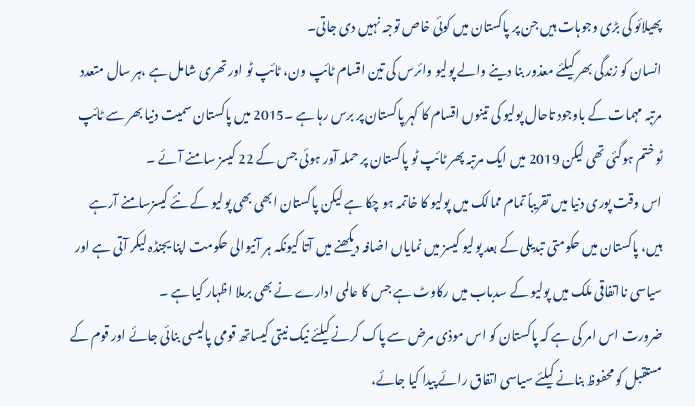پھیلائو کی بڑی وجوہات ہیں جن پر پاکستان میں کوئی خاص توجہ نہیں دی جاتی۔
انسان کو زندگی بھر کیلئے معذور بنا دینے والے پولیو وائرس کی تین اقسام ٹائپ ون، ٹائپ ٹو اور تھری شامل ہے ،ہر سال متعدد مرتبہ مہمات کے باوجود تاحال پولیو کی تینوں اقسام کا کہر پاکستان پر برس رہا ہے ۔2015 میں پاکستان سمیت دنیا بھر سے ٹائپ ٹو ختم ہوگئی تھی لیکن 2019 میں ایک مرتبہ پھر ٹائپ ٹو پاکستان پر حملہ آور ہوئی جس کے 22 کیسز سامنے آئے ۔
اس وقت پوری دنیا میں تقریباً تمام ممالک میں پولیو کا خاتمہ ہو چکا ہے لیکن پاکستان ابھی بھی پولیو کے نئے کیسزسامنے آرہے ہیں، پاکستان میں حکومتی تبدیلی کے بعد پولیو کیسز میں نمایاں اضافہ دیکھنے میں آتا کیونکہ ہر آنیوالی حکومت اپنا یجنڈہ لیکر آتی ہے اور سیاسی نااتفاقی ملک میں پولیو کے سدباب میں رکاوٹ ہے جس کا عالمی ادارے نے بھی برملا اظہار کیا ہے ۔
ضرورت اس امر کی ہے کہ پاکستان کو اس موذی مرض سے پاک کرنے کیلئے نیک نیتی کیساتھ قومی پالیسی بنائی جائے اور قوم کے مستقبل کو محفوظ بنانے کیلئے سیاسی اتفاق رائے پیدا کیا جائے،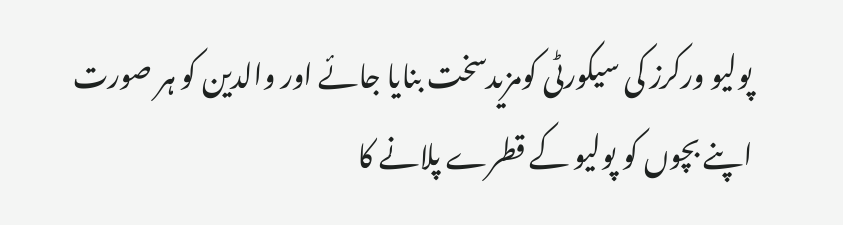پولیو ورکرز کی سیکورٹی کومزیدسخت بنایا جائے اور والدین کو ہر صورت اپنے بچوں کو پولیو کے قطرے پلانے کا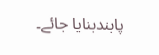پابندبنایا جائے۔